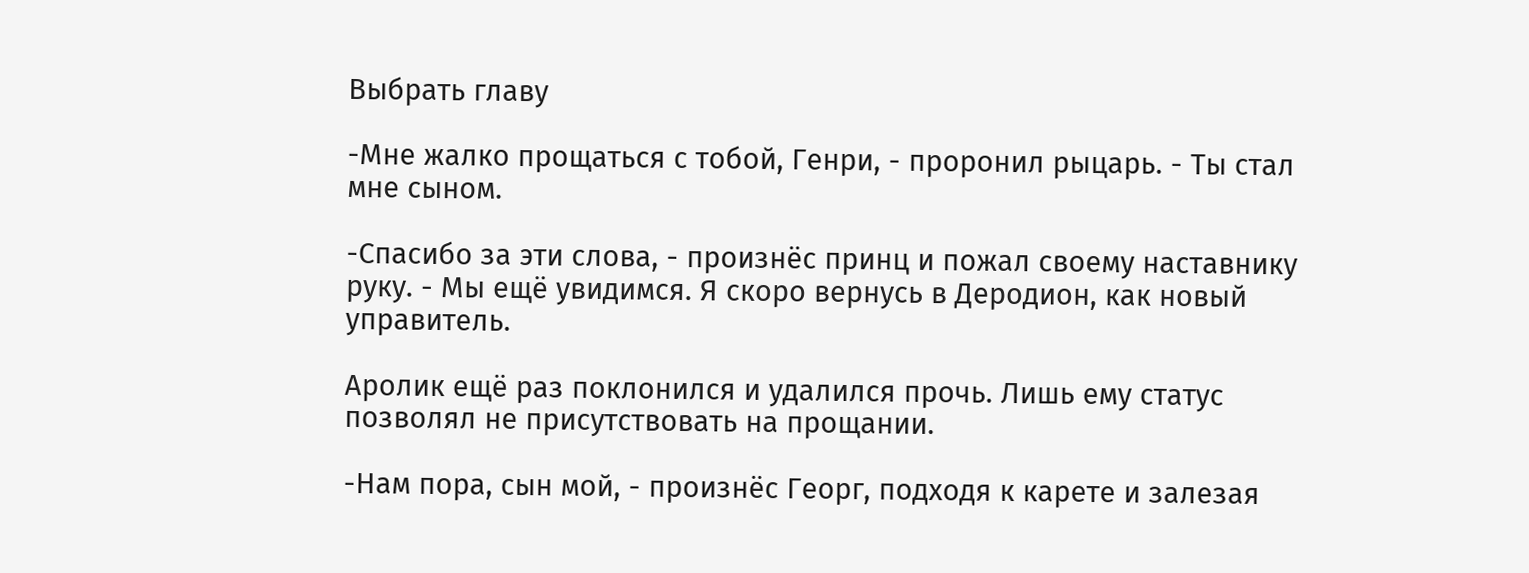Выбрать главу

-Мне жалко прощаться с тобой, Генри, - проронил рыцарь. - Ты стал мне сыном.

-Спасибо за эти слова, - произнёс принц и пожал своему наставнику руку. - Мы ещё увидимся. Я скоро вернусь в Деродион, как новый управитель.

Аролик ещё раз поклонился и удалился прочь. Лишь ему статус позволял не присутствовать на прощании.

-Нам пора, сын мой, - произнёс Георг, подходя к карете и залезая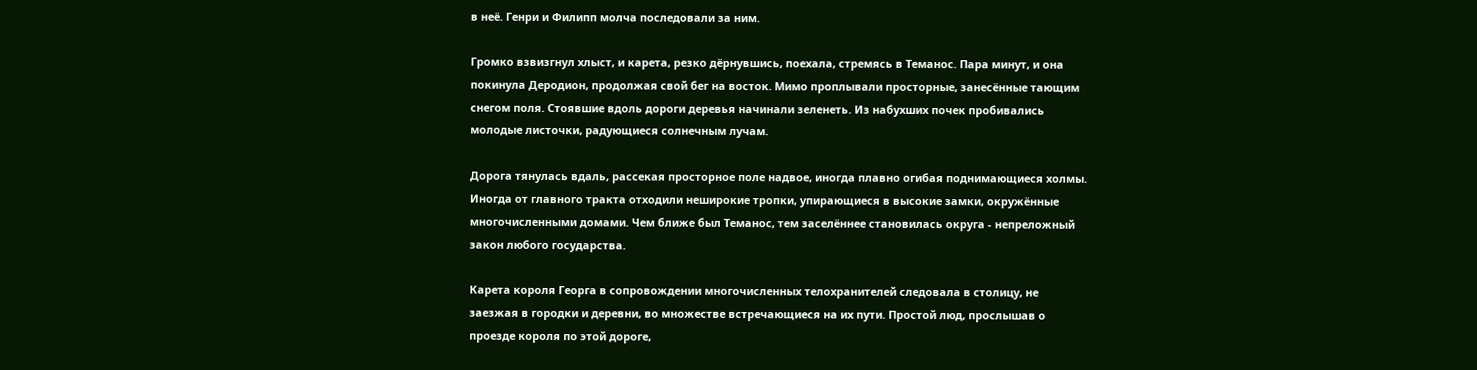в неё. Генри и Филипп молча последовали за ним.

Громко взвизгнул хлыст, и карета, резко дёрнувшись, поехала, стремясь в Теманос. Пара минут, и она покинула Деродион, продолжая свой бег на восток. Мимо проплывали просторные, занесённые тающим снегом поля. Стоявшие вдоль дороги деревья начинали зеленеть. Из набухших почек пробивались молодые листочки, радующиеся солнечным лучам.

Дорога тянулась вдаль, рассекая просторное поле надвое, иногда плавно огибая поднимающиеся холмы. Иногда от главного тракта отходили неширокие тропки, упирающиеся в высокие замки, окружённые многочисленными домами. Чем ближе был Теманос, тем заселённее становилась округа - непреложный закон любого государства.

Карета короля Георга в сопровождении многочисленных телохранителей следовала в столицу, не заезжая в городки и деревни, во множестве встречающиеся на их пути. Простой люд, прослышав о проезде короля по этой дороге,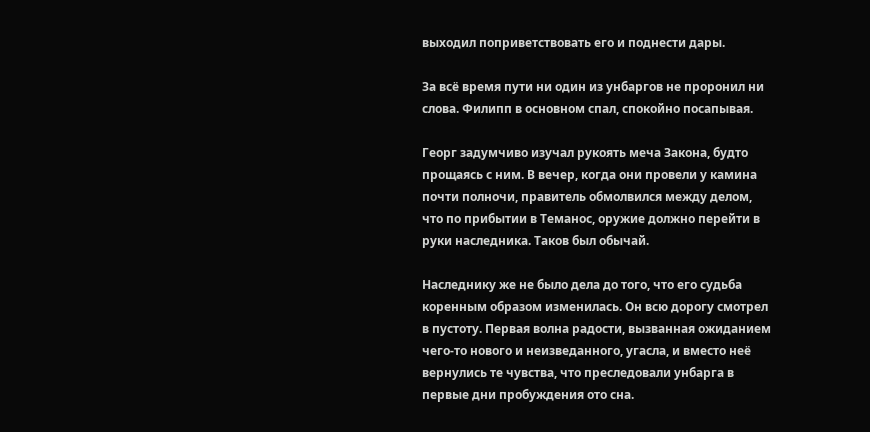выходил поприветствовать его и поднести дары.

За всё время пути ни один из унбаргов не проронил ни слова. Филипп в основном спал, спокойно посапывая.

Георг задумчиво изучал рукоять меча Закона, будто прощаясь с ним. В вечер, когда они провели у камина почти полночи, правитель обмолвился между делом, что по прибытии в Теманос, оружие должно перейти в руки наследника. Таков был обычай.

Наследнику же не было дела до того, что его судьба коренным образом изменилась. Он всю дорогу смотрел в пустоту. Первая волна радости, вызванная ожиданием чего-то нового и неизведанного, угасла, и вместо неё вернулись те чувства, что преследовали унбарга в первые дни пробуждения ото сна.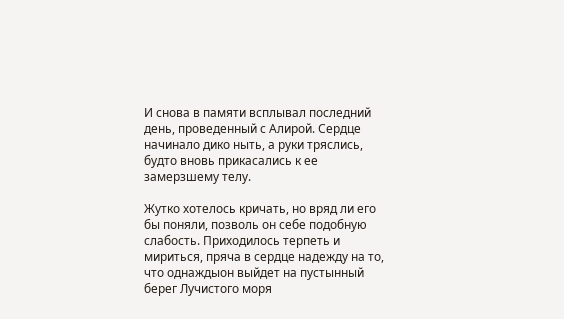И снова в памяти всплывал последний день, проведенный с Алирой. Сердце начинало дико ныть, а руки тряслись, будто вновь прикасались к ее замерзшему телу.

Жутко хотелось кричать, но вряд ли его бы поняли, позволь он себе подобную слабость. Приходилось терпеть и мириться, пряча в сердце надежду на то, что однаждыон выйдет на пустынный берег Лучистого моря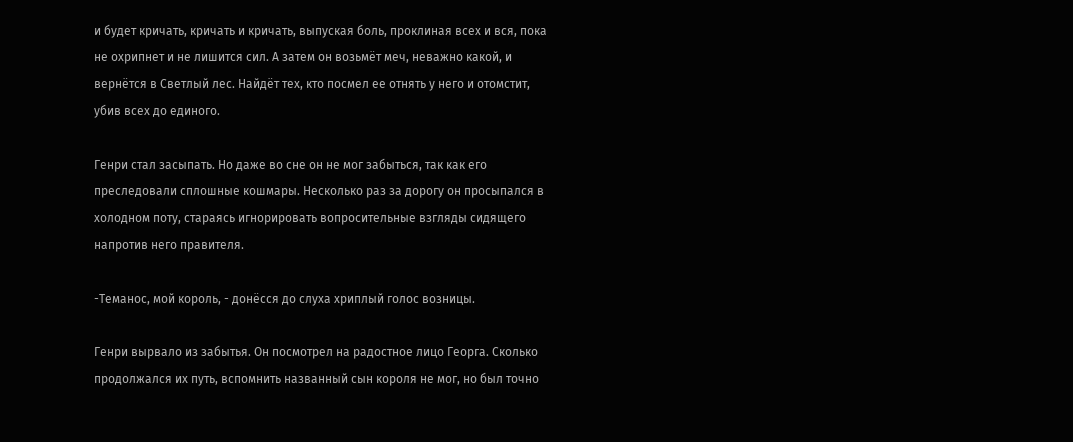и будет кричать, кричать и кричать, выпуская боль, проклиная всех и вся, пока не охрипнет и не лишится сил. А затем он возьмёт меч, неважно какой, и вернётся в Светлый лес. Найдёт тех, кто посмел ее отнять у него и отомстит, убив всех до единого.

Генри стал засыпать. Но даже во сне он не мог забыться, так как его преследовали сплошные кошмары. Несколько раз за дорогу он просыпался в холодном поту, стараясь игнорировать вопросительные взгляды сидящего напротив него правителя.

-Теманос, мой король, - донёсся до слуха хриплый голос возницы.

Генри вырвало из забытья. Он посмотрел на радостное лицо Георга. Сколько продолжался их путь, вспомнить названный сын короля не мог, но был точно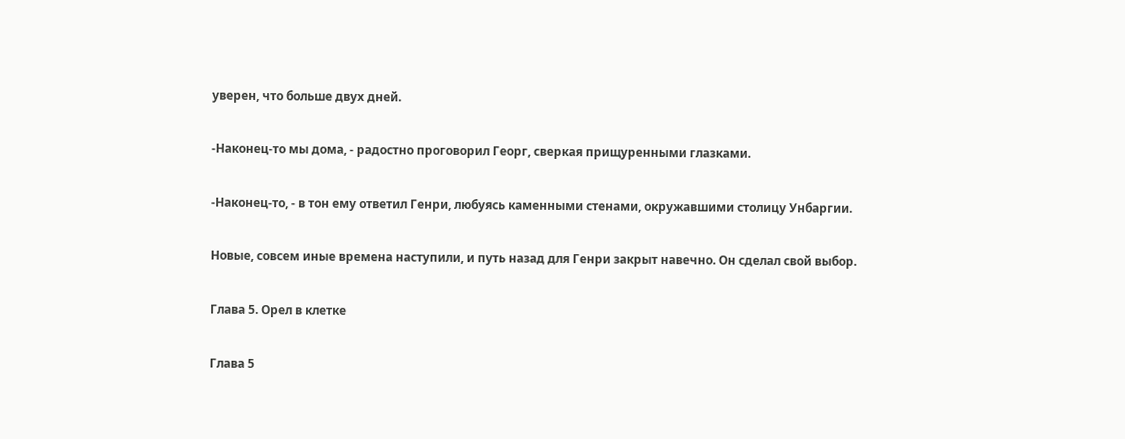уверен, что больше двух дней.

-Наконец-то мы дома, - радостно проговорил Георг, сверкая прищуренными глазками.

-Наконец-то, - в тон ему ответил Генри, любуясь каменными стенами, окружавшими столицу Унбаргии.

Новые, совсем иные времена наступили, и путь назад для Генри закрыт навечно. Он сделал свой выбор.

Глава 5. Орел в клетке

Глава 5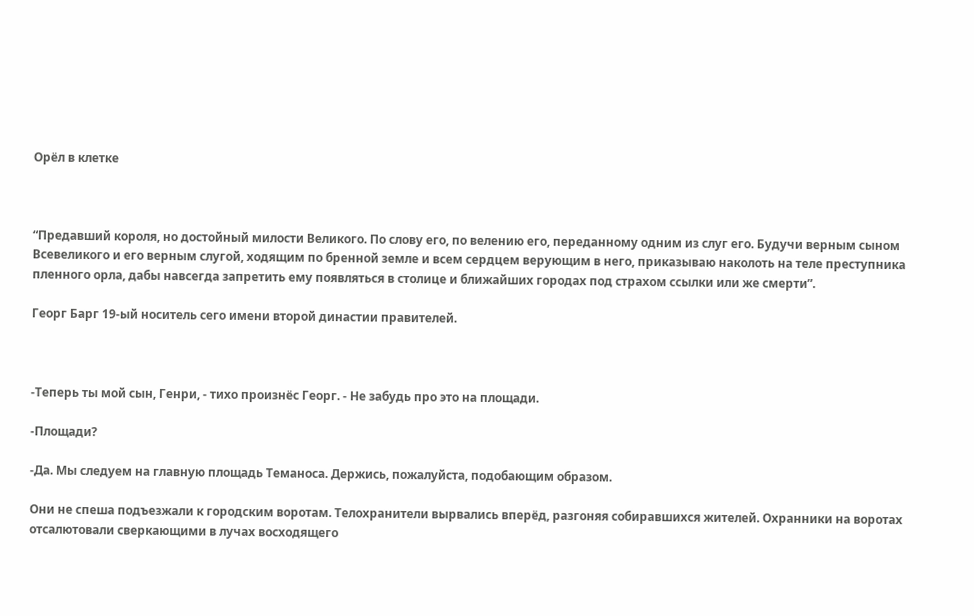Орёл в клетке



“Предавший короля, но достойный милости Великого. По слову его, по велению его, переданному одним из слуг его. Будучи верным сыном Всевеликого и его верным слугой, ходящим по бренной земле и всем сердцем верующим в него, приказываю наколоть на теле преступника пленного орла, дабы навсегда запретить ему появляться в столице и ближайших городах под страхом ссылки или же смерти”.

Георг Барг 19-ый носитель сего имени второй династии правителей.



-Теперь ты мой сын, Генри, - тихо произнёс Георг. - Не забудь про это на площади.

-Площади?

-Да. Мы следуем на главную площадь Теманоса. Держись, пожалуйста, подобающим образом.

Они не спеша подъезжали к городским воротам. Телохранители вырвались вперёд, разгоняя собиравшихся жителей. Охранники на воротах отсалютовали сверкающими в лучах восходящего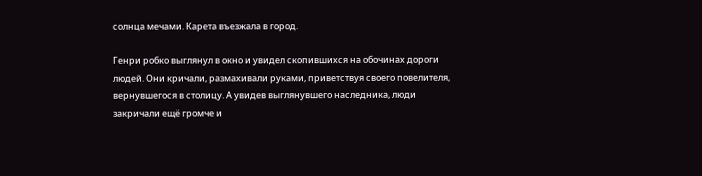солнца мечами. Карета въезжала в город.

Генри робко выглянул в окно и увидел скопившихся на обочинах дороги людей. Они кричали, размахивали руками, приветствуя своего повелителя, вернувшегося в столицу. А увидев выглянувшего наследника, люди закричали ещё громче и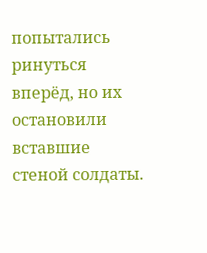попытались ринуться вперёд, но их остановили вставшие стеной солдаты.